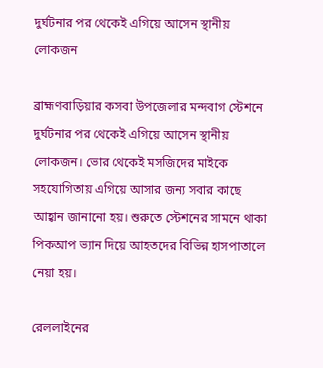দুর্ঘটনার পর থেকেই এগিয়ে আসেন স্থানীয় লোকজন

ব্রাহ্মণবাড়িয়ার কসবা উপজেলার মন্দবাগ স্টেশনে দুর্ঘটনার পর থেকেই এগিয়ে আসেন স্থানীয় লোকজন। ভোর থেকেই মসজিদের মাইকে সহযোগিতায় এগিয়ে আসার জন্য সবার কাছে আহ্বান জানানো হয়। শুরুতে স্টেশনের সামনে থাকা পিকআপ ভ্যান দিয়ে আহতদের বিভিন্ন হাসপাতালে নেয়া হয়।

রেললাইনের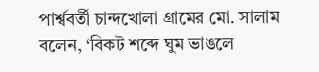পার্শ্ববর্তী চান্দখোলা গ্রামের মো. সালাম বলেন, ‘বিকট শব্দে ঘুম ভাঙলে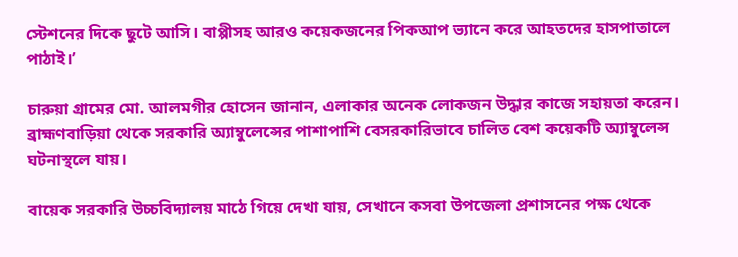স্টেশনের দিকে ছুটে আসি। বাপ্পীসহ আরও কয়েকজনের পিকআপ ভ্যানে করে আহতদের হাসপাতালে পাঠাই।’

চারুয়া গ্রামের মো. আলমগীর হোসেন জানান, এলাকার অনেক লোকজন উদ্ধার কাজে সহায়তা করেন। ব্রাহ্মণবাড়িয়া থেকে সরকারি অ্যাম্বুলেন্সের পাশাপাশি বেসরকারিভাবে চালিত বেশ কয়েকটি অ্যাম্বুলেন্স ঘটনাস্থলে যায়।

বায়েক সরকারি উচ্চবিদ্যালয় মাঠে গিয়ে দেখা যায়, সেখানে কসবা উপজেলা প্রশাসনের পক্ষ থেকে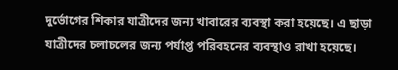দুর্ভোগের শিকার যাত্রীদের জন্য খাবারের ব্যবস্থা করা হয়েছে। এ ছাড়া যাত্রীদের চলাচলের জন্য পর্যাপ্ত পরিবহনের ব্যবস্থাও রাখা হয়েছে।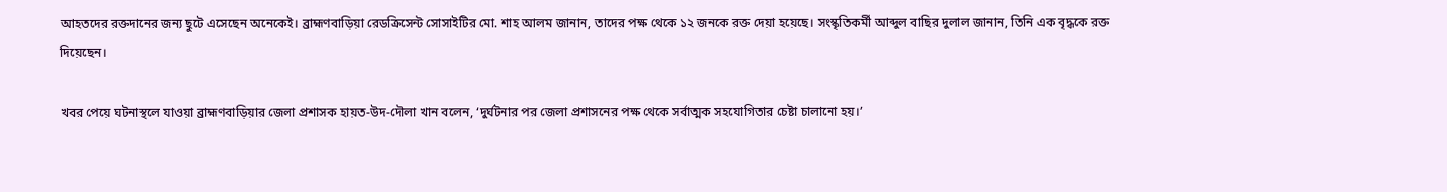আহতদের রক্তদানের জন্য ছুটে এসেছেন অনেকেই। ব্রাহ্মণবাড়িয়া রেডক্রিসেন্ট সোসাইটির মো. শাহ আলম জানান, তাদের পক্ষ থেকে ১২ জনকে রক্ত দেয়া হয়েছে। সংস্কৃতিকর্মী আব্দুল বাছির দুলাল জানান, তিনি এক বৃদ্ধকে রক্ত দিয়েছেন।

খবর পেয়ে ঘটনাস্থলে যাওয়া ব্রাহ্মণবাড়িয়ার জেলা প্রশাসক হায়ত-উদ-দৌলা খান বলেন, ‘দুর্ঘটনার পর জেলা প্রশাসনের পক্ষ থেকে সর্বাত্মক সহযোগিতার চেষ্টা চালানো হয়।’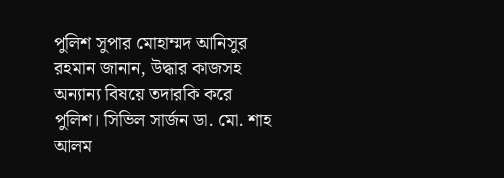পুলিশ সুপার মোহাম্মদ আনিসুর রহমান জানান, উদ্ধার কাজসহ অন্যান্য বিষয়ে তদারকি করে পুলিশ। সিভিল সার্জন ডা. মো. শাহ আলম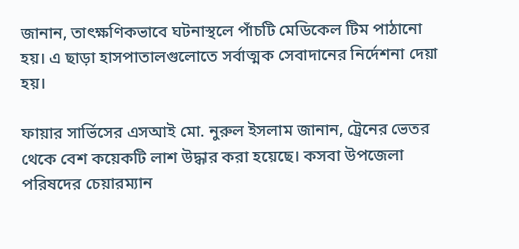জানান, তাৎক্ষণিকভাবে ঘটনাস্থলে পাঁচটি মেডিকেল টিম পাঠানো হয়। এ ছাড়া হাসপাতালগুলোতে সর্বাত্মক সেবাদানের নির্দেশনা দেয়া হয়।

ফায়ার সার্ভিসের এসআই মো. নুরুল ইসলাম জানান, ট্রেনের ভেতর থেকে বেশ কয়েকটি লাশ উদ্ধার করা হয়েছে। কসবা উপজেলা পরিষদের চেয়ারম্যান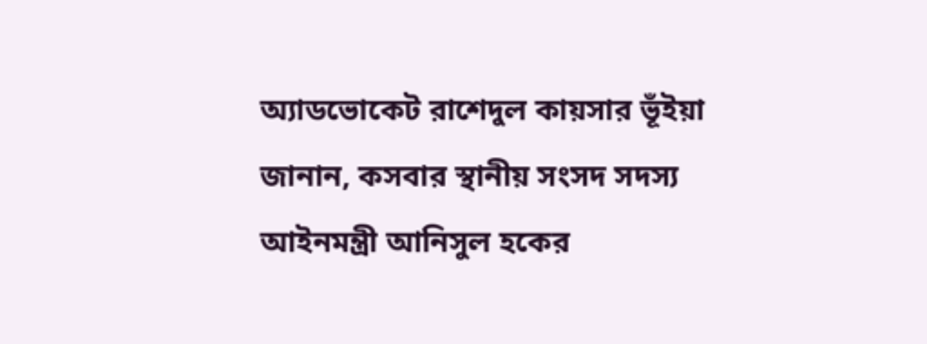অ্যাডভোকেট রাশেদুল কায়সার ভূঁইয়া জানান, কসবার স্থানীয় সংসদ সদস্য আইনমন্ত্রী আনিসুল হকের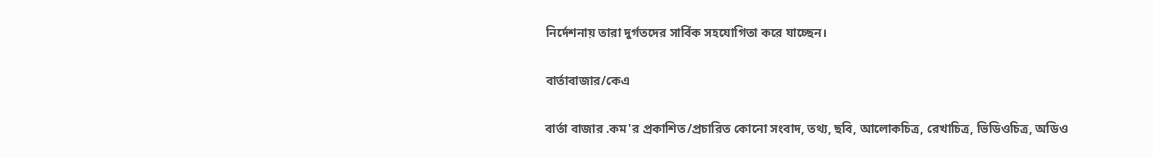নির্দেশনায় তারা দুর্গতদের সার্বিক সহযোগিতা করে যাচ্ছেন।

বার্তাবাজার/কেএ

বার্তা বাজার .কম'র প্রকাশিত/প্রচারিত কোনো সংবাদ, তথ্য, ছবি, আলোকচিত্র, রেখাচিত্র, ভিডিওচিত্র, অডিও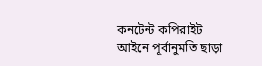কনটেন্ট কপিরাইট আইনে পূর্বানুমতি ছাড়া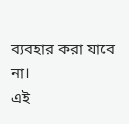ব্যবহার করা যাবে না।
এই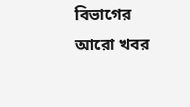বিভাগের আরো খবর